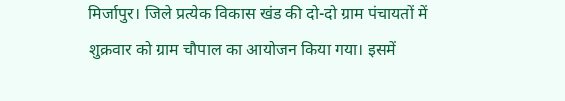मिर्जापुर। जिले प्रत्येक विकास खंड की दो-दो ग्राम पंचायतों में शुक्रवार को ग्राम चौपाल का आयोजन किया गया। इसमें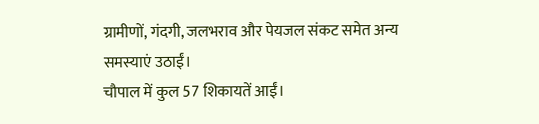ग्रामीणों, गंदगी, जलभराव और पेयजल संकट समेत अन्य समस्याएं उठाईं।
चौपाल में कुल 57 शिकायतें आईं।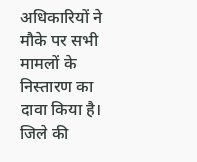अधिकारियों ने मौके पर सभी मामलों के निस्तारण का दावा किया है। जिले की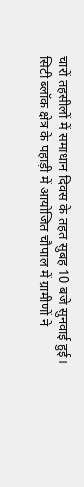चारों तहसीलों में समाधान दिवस के तहत सुबह 10 बजे सुनवाई हुई।
सिटी ब्लॉक क्षेत्र के पहाड़ी में आयोजित चौपाल में ग्रामीणों ने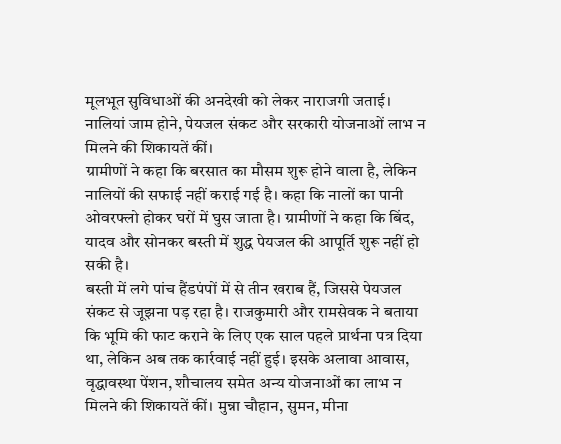मूलभूत सुविधाओं की अनदेखी को लेकर नाराजगी जताई। नालियां जाम होने, पेयजल संकट और सरकारी योजनाओं लाभ न मिलने की शिकायतें कीं।
ग्रामीणों ने कहा कि बरसात का मौसम शुरू होने वाला है, लेकिन नालियों की सफाई नहीं कराई गई है। कहा कि नालों का पानी ओवरफ्लो होकर घरों में घुस जाता है। ग्रामीणों ने कहा कि बिंद, यादव और सोनकर बस्ती में शुद्ध पेयजल की आपूर्ति शुरू नहीं हो सकी है।
बस्ती में लगे पांच हैंडपंपों में से तीन खराब हैं, जिससे पेयजल संकट से जूझना पड़ रहा है। राजकुमारी और रामसेवक ने बताया कि भूमि की फाट कराने के लिए एक साल पहले प्रार्थना पत्र दिया था, लेकिन अब तक कार्रवाई नहीं हुई। इसके अलावा आवास, वृद्धावस्था पेंशन, शौचालय समेत अन्य योजनाओं का लाभ न मिलने की शिकायतें कीं। मुन्ना चौहान, सुमन, मीना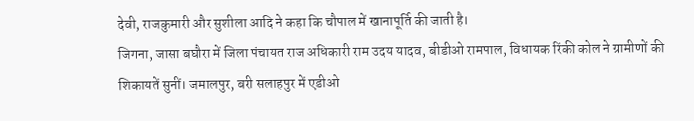देवी, राजकुमारी और सुशीला आदि ने कहा कि चौपाल में खानापूर्ति की जाती है।
जिगना, जासा बघौरा में जिला पंचायत राज अधिकारी राम उदय यादव, बीडीओ रामपाल, विधायक रिंकी कोल ने ग्रामीणों की शिकायतें सुनीं। जमालपुर, बरी सलाहपुर में एडीओ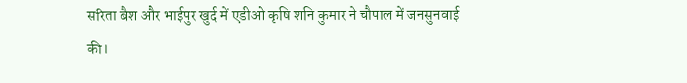सरिता बैश और भाईपुर खुर्द में एडीओ कृषि शनि कुमार ने चौपाल में जनसुनवाई की।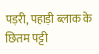पड़री, पहाड़ी ब्लाक के छितम पट्टी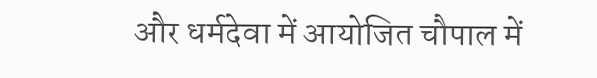और धर्मदेवा में आयोजित चौपाल में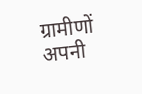ग्रामीणों अपनी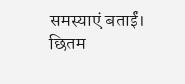समस्याएं बताईं। छितम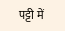पट्टी में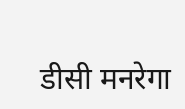डीसी मनरेगा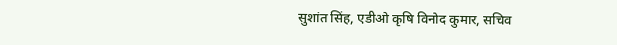सुशांत सिंह, एडीओ कृषि विनोद कुमार, सचिव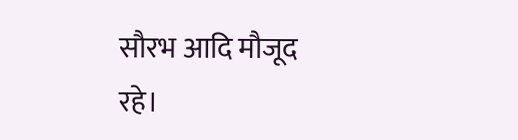सौरभ आदि मौजूद रहे।